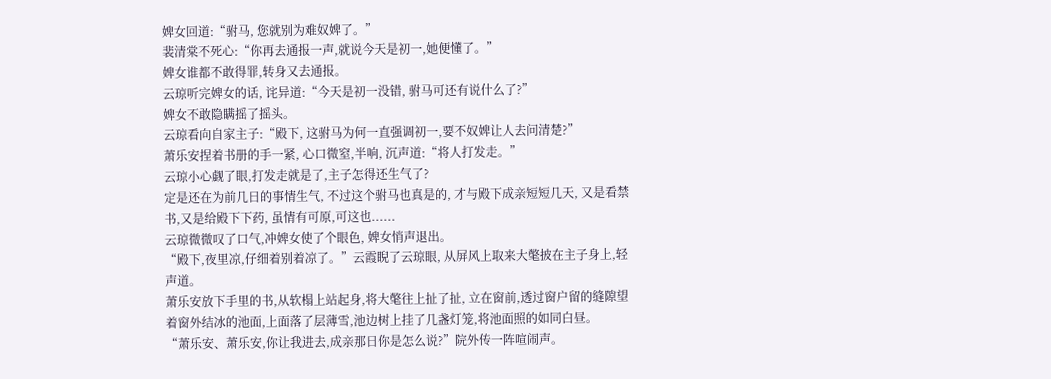婢女回道:“驸马, 您就别为难奴婢了。”
裴清棠不死心:“你再去通报一声,就说今天是初一,她便懂了。”
婢女谁都不敢得罪,转身又去通报。
云琼听完婢女的话, 诧异道:“今天是初一没错, 驸马可还有说什么了?”
婢女不敢隐瞒摇了摇头。
云琼看向自家主子:“殿下, 这驸马为何一直强调初一,要不奴婢让人去问清楚?”
萧乐安捏着书册的手一紧, 心口微窒,半响, 沉声道:“将人打发走。”
云琼小心觑了眼,打发走就是了,主子怎得还生气了?
定是还在为前几日的事情生气, 不过这个驸马也真是的, 才与殿下成亲短短几天, 又是看禁书,又是给殿下下药, 虽情有可原,可这也......
云琼微微叹了口气,冲婢女使了个眼色, 婢女悄声退出。
“殿下,夜里凉,仔细着别着凉了。”云霞睨了云琼眼, 从屏风上取来大氅披在主子身上,轻声道。
萧乐安放下手里的书,从软榻上站起身,将大氅往上扯了扯, 立在窗前,透过窗户留的缝隙望着窗外结冰的池面,上面落了层薄雪,池边树上挂了几盏灯笼,将池面照的如同白昼。
“萧乐安、萧乐安,你让我进去,成亲那日你是怎么说?”院外传一阵喧闹声。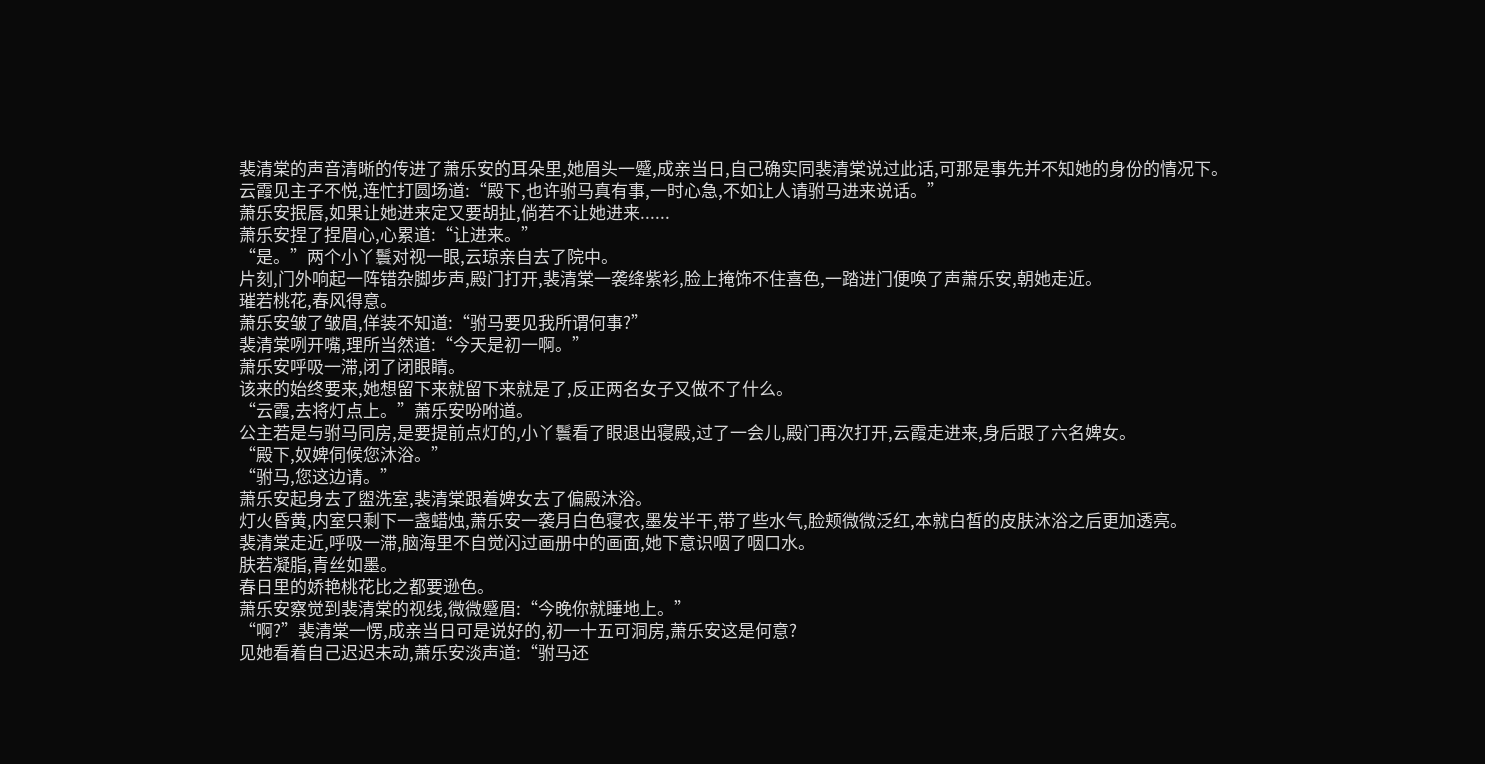裴清棠的声音清晰的传进了萧乐安的耳朵里,她眉头一蹙,成亲当日,自己确实同裴清棠说过此话,可那是事先并不知她的身份的情况下。
云霞见主子不悦,连忙打圆场道:“殿下,也许驸马真有事,一时心急,不如让人请驸马进来说话。”
萧乐安抿唇,如果让她进来定又要胡扯,倘若不让她进来......
萧乐安捏了捏眉心,心累道:“让进来。”
“是。”两个小丫鬟对视一眼,云琼亲自去了院中。
片刻,门外响起一阵错杂脚步声,殿门打开,裴清棠一袭绛紫衫,脸上掩饰不住喜色,一踏进门便唤了声萧乐安,朝她走近。
璀若桃花,春风得意。
萧乐安皱了皱眉,佯装不知道:“驸马要见我所谓何事?”
裴清棠咧开嘴,理所当然道:“今天是初一啊。”
萧乐安呼吸一滞,闭了闭眼睛。
该来的始终要来,她想留下来就留下来就是了,反正两名女子又做不了什么。
“云霞,去将灯点上。”萧乐安吩咐道。
公主若是与驸马同房,是要提前点灯的,小丫鬟看了眼退出寝殿,过了一会儿,殿门再次打开,云霞走进来,身后跟了六名婢女。
“殿下,奴婢伺候您沐浴。”
“驸马,您这边请。”
萧乐安起身去了盥洗室,裴清棠跟着婢女去了偏殿沐浴。
灯火昏黄,内室只剩下一盏蜡烛,萧乐安一袭月白色寝衣,墨发半干,带了些水气,脸颊微微泛红,本就白皙的皮肤沐浴之后更加透亮。
裴清棠走近,呼吸一滞,脑海里不自觉闪过画册中的画面,她下意识咽了咽口水。
肤若凝脂,青丝如墨。
春日里的娇艳桃花比之都要逊色。
萧乐安察觉到裴清棠的视线,微微蹙眉:“今晚你就睡地上。”
“啊?”裴清棠一愣,成亲当日可是说好的,初一十五可洞房,萧乐安这是何意?
见她看着自己迟迟未动,萧乐安淡声道:“驸马还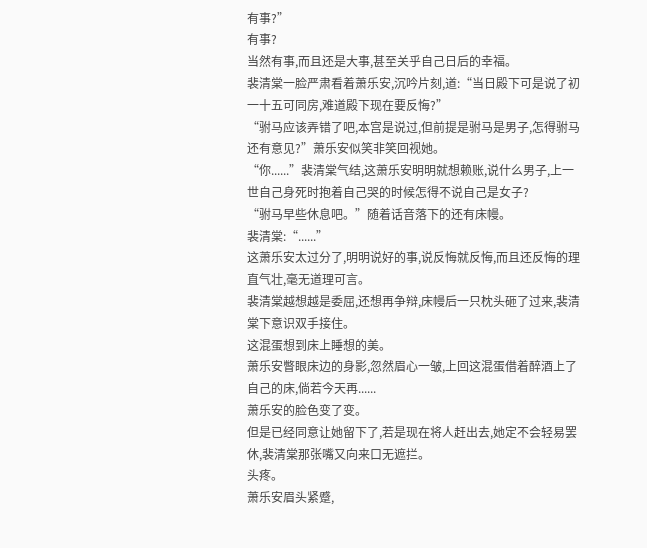有事?”
有事?
当然有事,而且还是大事,甚至关乎自己日后的幸福。
裴清棠一脸严肃看着萧乐安,沉吟片刻,道:“当日殿下可是说了初一十五可同房,难道殿下现在要反悔?”
“驸马应该弄错了吧,本宫是说过,但前提是驸马是男子,怎得驸马还有意见?”萧乐安似笑非笑回视她。
“你......”裴清棠气结,这萧乐安明明就想赖账,说什么男子,上一世自己身死时抱着自己哭的时候怎得不说自己是女子?
“驸马早些休息吧。”随着话音落下的还有床幔。
裴清棠:“......”
这萧乐安太过分了,明明说好的事,说反悔就反悔,而且还反悔的理直气壮,毫无道理可言。
裴清棠越想越是委屈,还想再争辩,床幔后一只枕头砸了过来,裴清棠下意识双手接住。
这混蛋想到床上睡想的美。
萧乐安瞥眼床边的身影,忽然眉心一皱,上回这混蛋借着醉酒上了自己的床,倘若今天再......
萧乐安的脸色变了变。
但是已经同意让她留下了,若是现在将人赶出去,她定不会轻易罢休,裴清棠那张嘴又向来口无遮拦。
头疼。
萧乐安眉头紧蹙,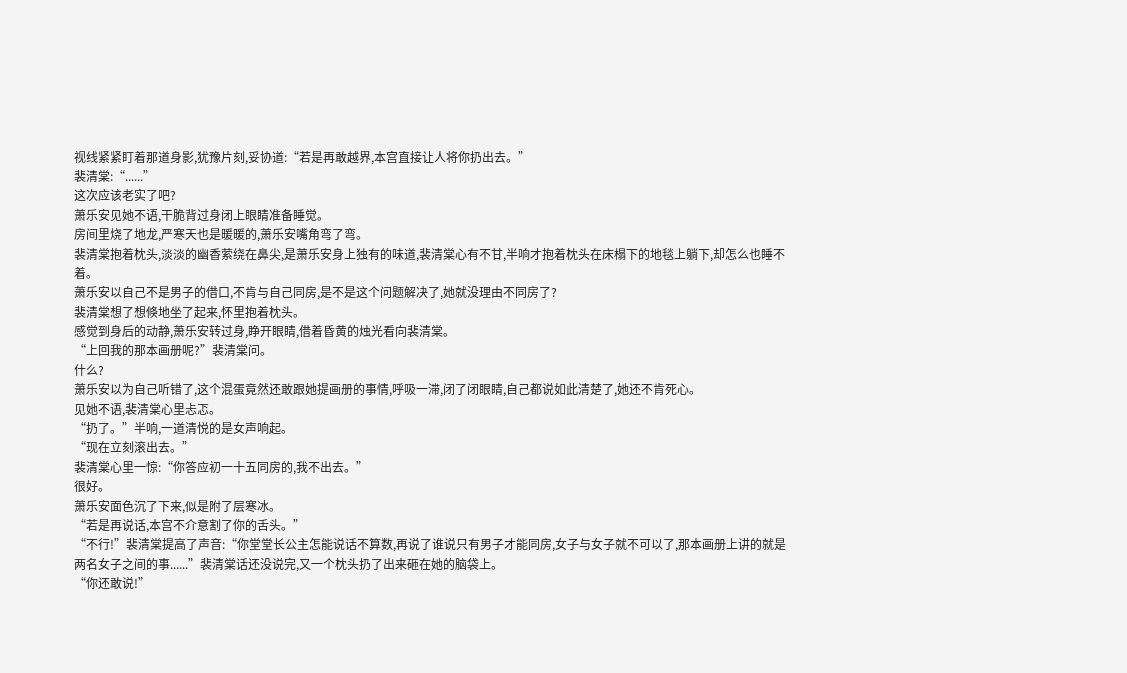视线紧紧盯着那道身影,犹豫片刻,妥协道:“若是再敢越界,本宫直接让人将你扔出去。”
裴清棠:“......”
这次应该老实了吧?
萧乐安见她不语,干脆背过身闭上眼睛准备睡觉。
房间里烧了地龙,严寒天也是暖暖的,萧乐安嘴角弯了弯。
裴清棠抱着枕头,淡淡的幽香萦绕在鼻尖,是萧乐安身上独有的味道,裴清棠心有不甘,半响才抱着枕头在床榻下的地毯上躺下,却怎么也睡不着。
萧乐安以自己不是男子的借口,不肯与自己同房,是不是这个问题解决了,她就没理由不同房了?
裴清棠想了想倏地坐了起来,怀里抱着枕头。
感觉到身后的动静,萧乐安转过身,睁开眼睛,借着昏黄的烛光看向裴清棠。
“上回我的那本画册呢?”裴清棠问。
什么?
萧乐安以为自己听错了,这个混蛋竟然还敢跟她提画册的事情,呼吸一滞,闭了闭眼睛,自己都说如此清楚了,她还不肯死心。
见她不语,裴清棠心里忐忑。
“扔了。”半响,一道清悦的是女声响起。
“现在立刻滚出去。”
裴清棠心里一惊:“你答应初一十五同房的,我不出去。”
很好。
萧乐安面色沉了下来,似是附了层寒冰。
“若是再说话,本宫不介意割了你的舌头。”
“不行!”裴清棠提高了声音:“你堂堂长公主怎能说话不算数,再说了谁说只有男子才能同房,女子与女子就不可以了,那本画册上讲的就是两名女子之间的事......”裴清棠话还没说完,又一个枕头扔了出来砸在她的脑袋上。
“你还敢说!”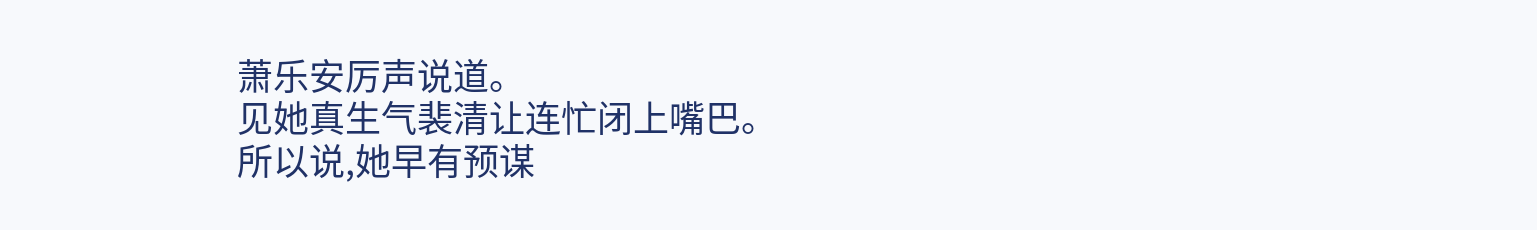萧乐安厉声说道。
见她真生气裴清让连忙闭上嘴巴。
所以说,她早有预谋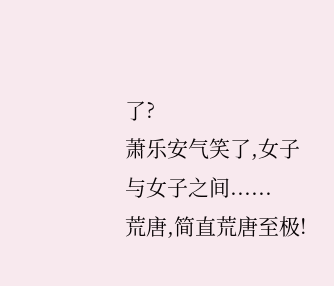了?
萧乐安气笑了,女子与女子之间......
荒唐,简直荒唐至极!